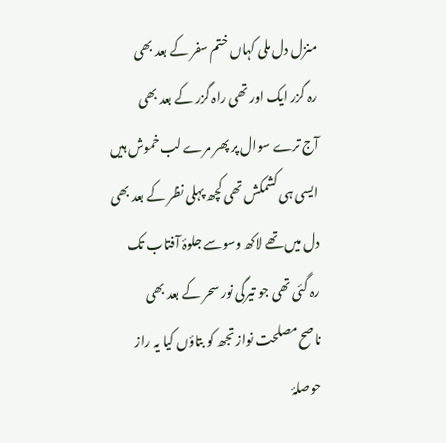منزل دل ملی کہاں ختم سفر کے بعد بھی
رہ گزر ایک اور تھی راہ گزر کے بعد بھی
آج ترے سوال پر پھر مرے لب خموش ہیں
ایسی ہی کشمکش تھی کچھ پہلی نظر کے بعد بھی
دل میں تھے لاکھ وسوسے جلوۂ آفتاب تک
رہ گئی تھی جو تیرگی نور سحر کے بعد بھی
ناصح مصلحت نواز تجھ کو بتاؤں کیا یہ راز
حوصلۂ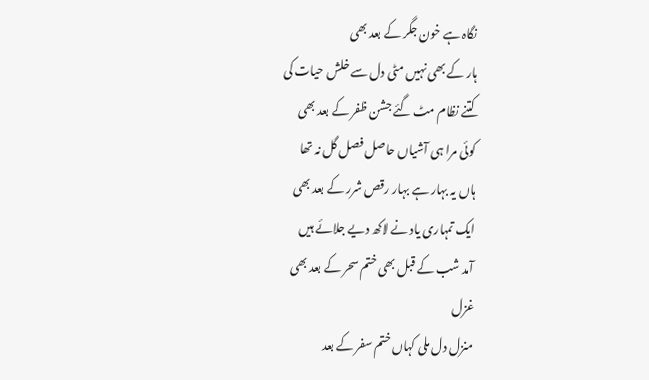نگاہ ہے خون جگر کے بعد بھی
ہار کے بھی نہیں مٹی دل سے خلش حیات کی
کتنے نظام مٹ گئے جشن ظفر کے بعد بھی
کوئی مرا ہی آشیاں حاصل فصل گل نہ تھا
ہاں یہ بہار ہے بہار رقص شرر کے بعد بھی
ایک تمہاری یاد نے لاکھ دیے جلائے ہیں
آمد شب کے قبل بھی ختم سحر کے بعد بھی
غزل
منزل دل ملی کہاں ختم سفر کے بعد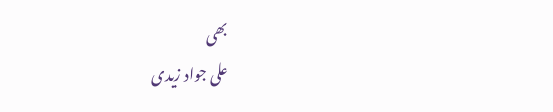بھی
علی جواد زیدی